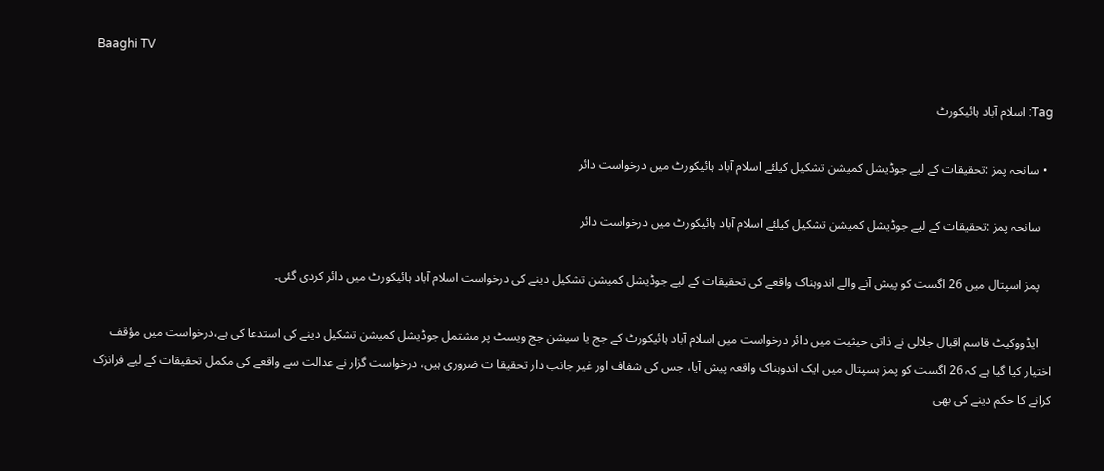Baaghi TV

Tag: اسلام آباد ہائیکورٹ

  • سانحہ پمز :تحقیقات کے لیے جوڈیشل کمیشن تشکیل کیلئے اسلام آباد ہائیکورٹ میں درخواست دائر

    سانحہ پمز :تحقیقات کے لیے جوڈیشل کمیشن تشکیل کیلئے اسلام آباد ہائیکورٹ میں درخواست دائر

    پمز اسپتال میں 26 اگست کو پیش آنے والے اندوہناک واقعے کی تحقیقات کے لیے جوڈیشل کمیشن تشکیل دینے کی درخواست اسلام آباد ہائیکورٹ میں دائر کردی گئی۔

    ایڈووکیٹ قاسم اقبال جلالی نے ذاتی حیثیت میں دائر درخواست میں اسلام آباد ہائیکورٹ کے جج یا سیشن جج ویسٹ پر مشتمل جوڈیشل کمیشن تشکیل دینے کی استدعا کی ہے،درخواست میں مؤقف اختیار کیا گیا ہے کہ 26 اگست کو پمز ہسپتال میں ایک اندوہناک واقعہ پیش آیا، جس کی شفاف اور غیر جانب دار تحقیقا ت ضروری ہیں، درخواست گزار نے عدالت سے واقعے کی مکمل تحقیقات کے لیے فرانزک کرانے کا حکم دینے کی بھی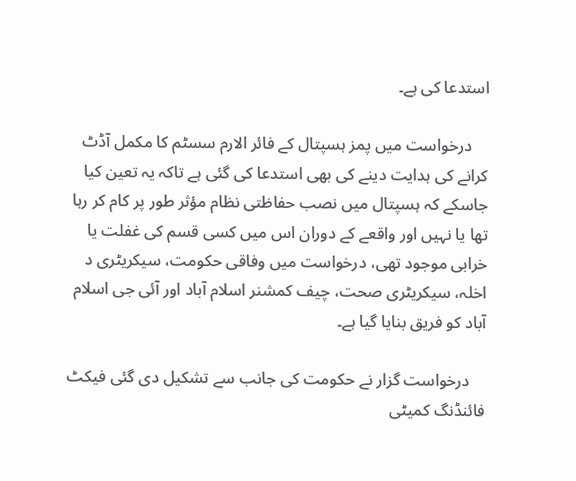استدعا کی ہے۔

    درخواست میں پمز ہسپتال کے فائر الارم سسٹم کا مکمل آڈٹ کرانے کی ہدایت دینے کی بھی استدعا کی گئی ہے تاکہ یہ تعین کیا جاسکے کہ ہسپتال میں نصب حفاظتی نظام مؤثر طور پر کام کر رہا تھا یا نہیں اور واقعے کے دوران اس میں کسی قسم کی غفلت یا خرابی موجود تھی، درخواست میں وفاقی حکومت، سیکریٹری د اخلہ، سیکریٹری صحت، چیف کمشنر اسلام آباد اور آئی جی اسلام آباد کو فریق بنایا گیا ہے۔

    درخواست گزار نے حکومت کی جانب سے تشکیل دی گئی فیکٹ فائنڈنگ کمیٹی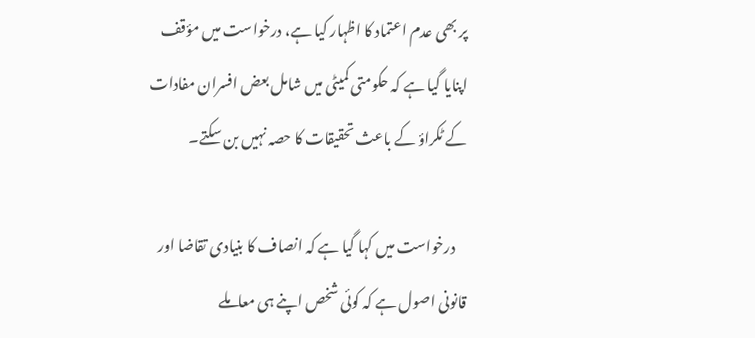پر بھی عدم اعتماد کا اظہار کیا ہے، درخواست میں مؤقف اپنایا گیا ہے کہ حکومتی کمیٹی میں شامل بعض افسران مفادات کے ٹکراؤ کے باعث تحقیقات کا حصہ نہیں بن سکتے۔

    درخواست میں کہا گیا ہے کہ انصاف کا بنیادی تقاضا اور قانونی اصول ہے کہ کوئی شخص اپنے ہی معاملے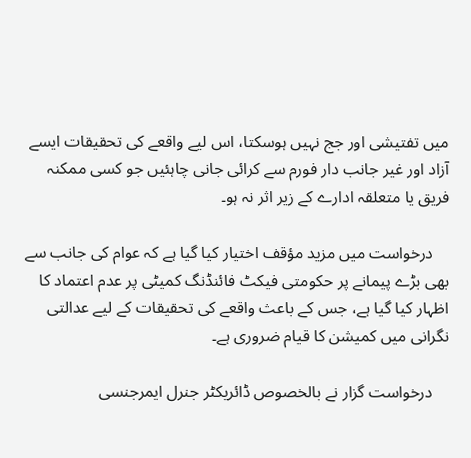میں تفتیشی اور جج نہیں ہوسکتا، اس لیے واقعے کی تحقیقات ایسے آزاد اور غیر جانب دار فورم سے کرائی جانی چاہئیں جو کسی ممکنہ فریق یا متعلقہ ادارے کے زیر اثر نہ ہو۔

    درخواست میں مزید مؤقف اختیار کیا گیا ہے کہ عوام کی جانب سے بھی بڑے پیمانے پر حکومتی فیکٹ فائنڈنگ کمیٹی پر عدم اعتماد کا اظہار کیا گیا ہے، جس کے باعث واقعے کی تحقیقات کے لیے عدالتی نگرانی میں کمیشن کا قیام ضروری ہے۔

    درخواست گزار نے بالخصوص ڈائریکٹر جنرل ایمرجنسی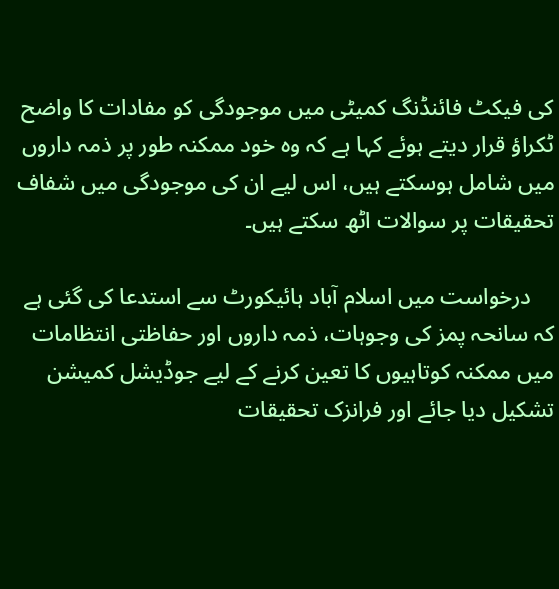کی فیکٹ فائنڈنگ کمیٹی میں موجودگی کو مفادات کا واضح ٹکراؤ قرار دیتے ہوئے کہا ہے کہ وہ خود ممکنہ طور پر ذمہ داروں میں شامل ہوسکتے ہیں، اس لیے ان کی موجودگی میں شفاف تحقیقات پر سوالات اٹھ سکتے ہیں۔

    درخواست میں اسلام آباد ہائیکورٹ سے استدعا کی گئی ہے کہ سانحہ پمز کی وجوہات، ذمہ داروں اور حفاظتی انتظامات میں ممکنہ کوتاہیوں کا تعین کرنے کے لیے جوڈیشل کمیشن تشکیل دیا جائے اور فرانزک تحقیقات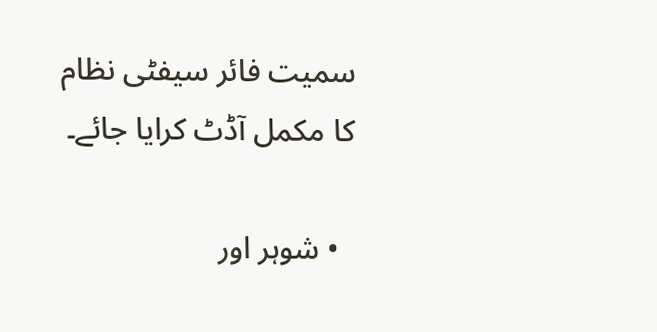سمیت فائر سیفٹی نظام کا مکمل آڈٹ کرایا جائے۔

  • شوہر اور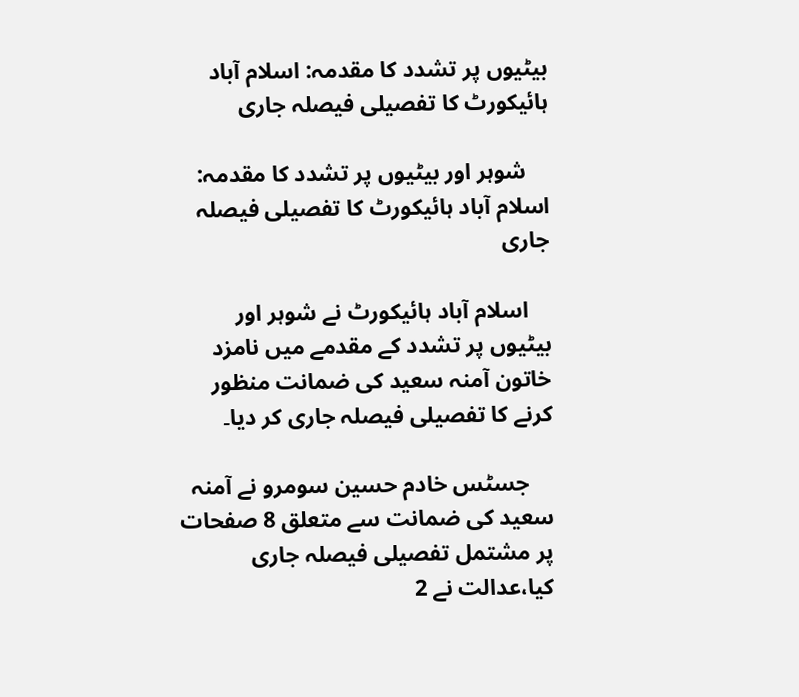بیٹیوں پر تشدد کا مقدمہ: اسلام آباد ہائیکورٹ کا تفصیلی فیصلہ جاری

    شوہر اور بیٹیوں پر تشدد کا مقدمہ: اسلام آباد ہائیکورٹ کا تفصیلی فیصلہ جاری

    اسلام آباد ہائیکورٹ نے شوہر اور بیٹیوں پر تشدد کے مقدمے میں نامزد خاتون آمنہ سعید کی ضمانت منظور کرنے کا تفصیلی فیصلہ جاری کر دیا۔

    جسٹس خادم حسین سومرو نے آمنہ سعید کی ضمانت سے متعلق 8 صفحات پر مشتمل تفصیلی فیصلہ جاری کیا،عدالت نے 2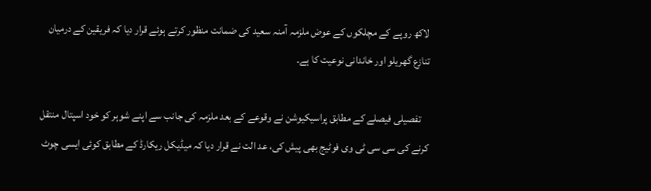لاکھ روپے کے مچلکوں کے عوض ملزمہ آمنہ سعید کی ضمانت منظور کرتے ہوئے قرار دیا کہ فریقین کے درمیان تنازع گھریلو اور خاندانی نوعیت کا ہے۔

    تفصیلی فیصلے کے مطابق پراسیکیوشن نے وقوعے کے بعد ملزمہ کی جانب سے اپنے شوہر کو خود اسپتال منتقل کرنے کی سی سی ٹی وی فوٹیج بھی پیش کی، عد الت نے قرار دیا کہ میڈیکل ریکارڈ کے مطابق کوئی ایسی چوٹ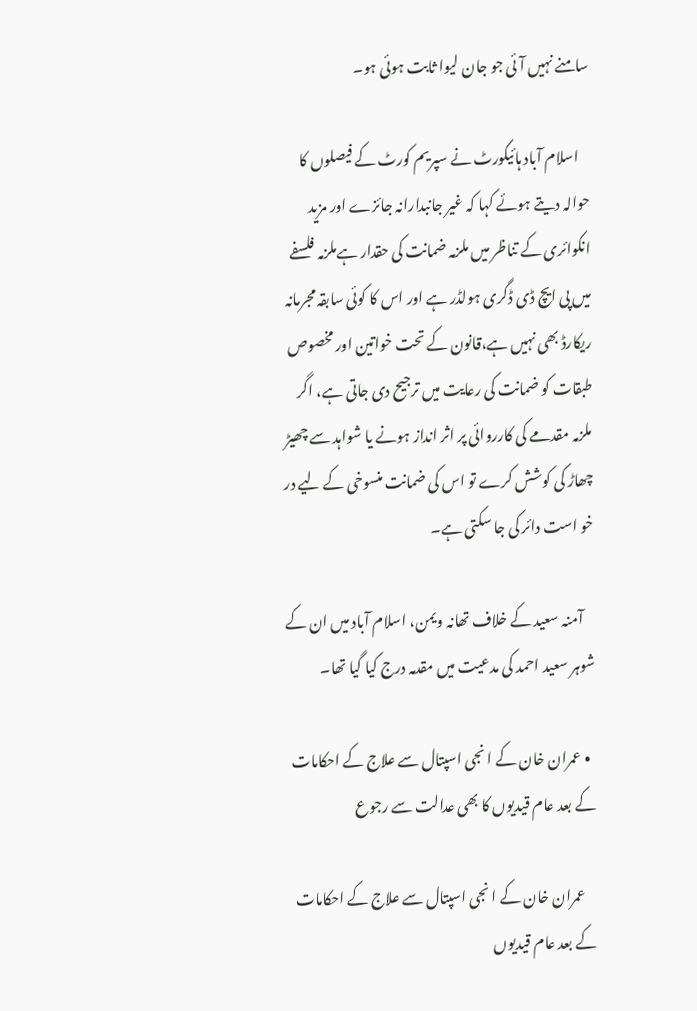سامنے نہیں آئی جو جان لیوا ثابت ہوئی ہو۔

    اسلام آباد ہائیکورٹ نے سپریم کورٹ کے فیصلوں کا حوالہ دیتے ہوئے کہا کہ غیر جانبدارانہ جائزے اور مزید انکوائری کے تناظر میں ملزمہ ضمانت کی حقدار ہےملزمہ فلسفے میں پی ایچ ڈی ڈگری ہولڈر ہے اور اس کا کوئی سابقہ مجرمانہ ریکارڈ بھی نہیں ہے،قانون کے تحت خواتین اور مخصوص طبقات کو ضمانت کی رعایت میں ترجیح دی جاتی ہے، اگر ملزمہ مقدمے کی کارروائی پر اثر انداز ہونے یا شواہد سے چھیڑ چھاڑ کی کوشش کرے تو اس کی ضمانت منسوخی کے لیے در خو است دائر کی جا سکتی ہے۔

    آمنہ سعید کے خلاف تھانہ ویمن، اسلام آباد میں ان کے شوہر سعید احمد کی مدعیت میں مقدمہ درج کیا گیا تھا۔

  • عمران خان کے ا نجی اسپتال سے علاج کے احکامات کے بعد عام قیدیوں کا بھی عدالت سے رجوع

    عمران خان کے ا نجی اسپتال سے علاج کے احکامات کے بعد عام قیدیوں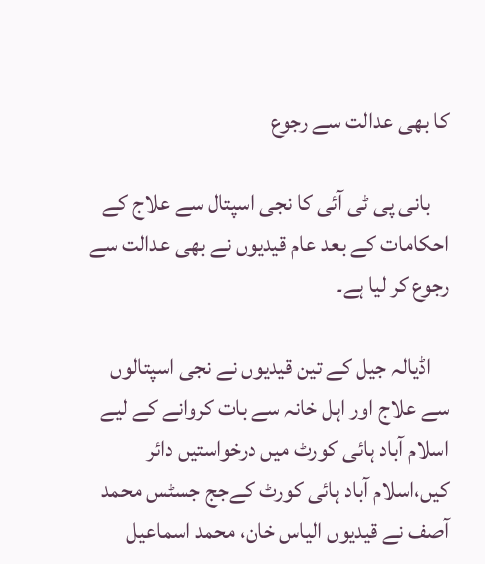کا بھی عدالت سے رجوع

    بانی پی ٹی آئی کا نجی اسپتال سے علاج کے احکامات کے بعد عام قیدیوں نے بھی عدالت سے رجوع کر لیا ہے۔

    اڈیالہ جیل کے تین قیدیوں نے نجی اسپتالوں سے علاج اور اہل خانہ سے بات کروانے کے لیے اسلام آباد ہائی کورٹ میں درخواستیں دائر کیں،اسلام آباد ہائی کورٹ کےجج جسٹس محمد آصف نے قیدیوں الیاس خان، محمد اسماعیل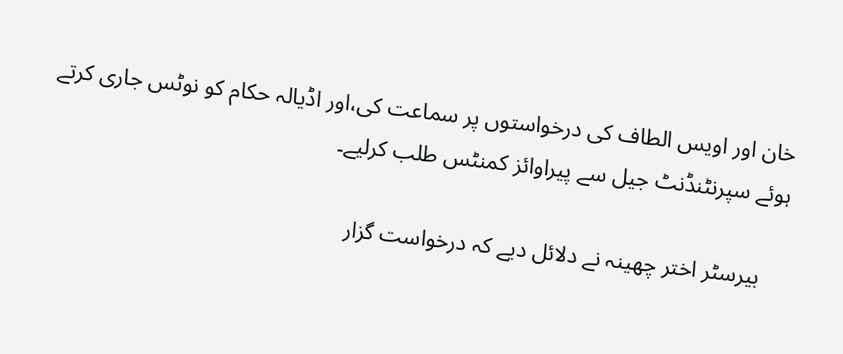خان اور اویس الطاف کی درخواستوں پر سماعت کی،اور اڈیالہ حکام کو نوٹس جاری کرتے ہوئے سپرنٹنڈنٹ جیل سے پیراوائز کمنٹس طلب کرلیے۔

    بیرسٹر اختر چھینہ نے دلائل دیے کہ درخواست گزار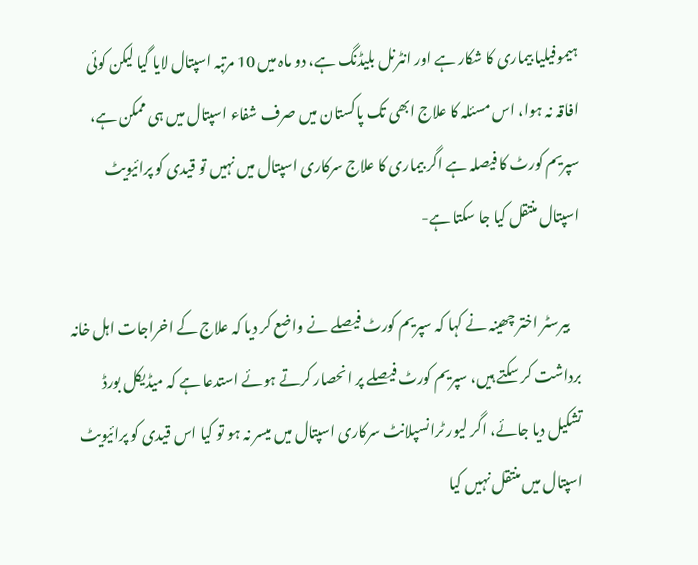ہیموفیلیا بیماری کا شکار ہے اور انٹرنل بلیڈنگ ہے، دو ماہ میں 10 مرتبہ اسپتال لایا گیا لیکن کوئی افاقہ نہ ہوا، اس مسئلہ کا علاج ابھی تک پاکستان میں صرف شفاء اسپتال میں ہی ممکن ہے، سپریم کورٹ کا فیصلہ ہے اگر بیماری کا علاج سرکاری اسپتال میں نہیں تو قیدی کو پرائیویٹ اسپتال منتقل کیا جا سکتا ہے-

    بیرسٹر اختر چھینہ نے کہا کہ سپریم کورٹ فیصلے نے واضع کر دیا کہ علاج کے اخراجات اہل خانہ برداشت کر سکتے ہیں، سپریم کورٹ فیصلے پر انحصار کرتے ہوئے استدعا ہے کہ میڈیکل بورڈ تشکیل دیا جائے، اگر لیور ٹرانسپلانٹ سرکاری اسپتال میں میسر نہ ہو تو کیا اس قیدی کو پرائیویٹ اسپتال میں منتقل نہیں کیا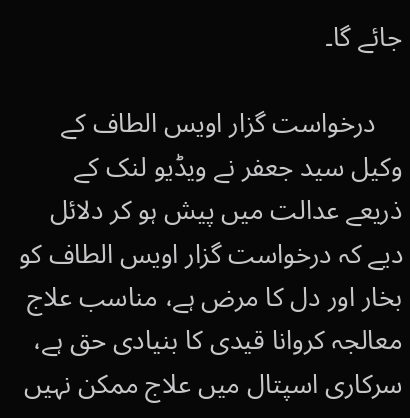جائے گا۔

    درخواست گزار اویس الطاف کے وکیل سید جعفر نے ویڈیو لنک کے ذریعے عدالت میں پیش ہو کر دلائل دیے کہ درخواست گزار اویس الطاف کو بخار اور دل کا مرض ہے، مناسب علاج معالجہ کروانا قیدی کا بنیادی حق ہے، سرکاری اسپتال میں علاج ممکن نہیں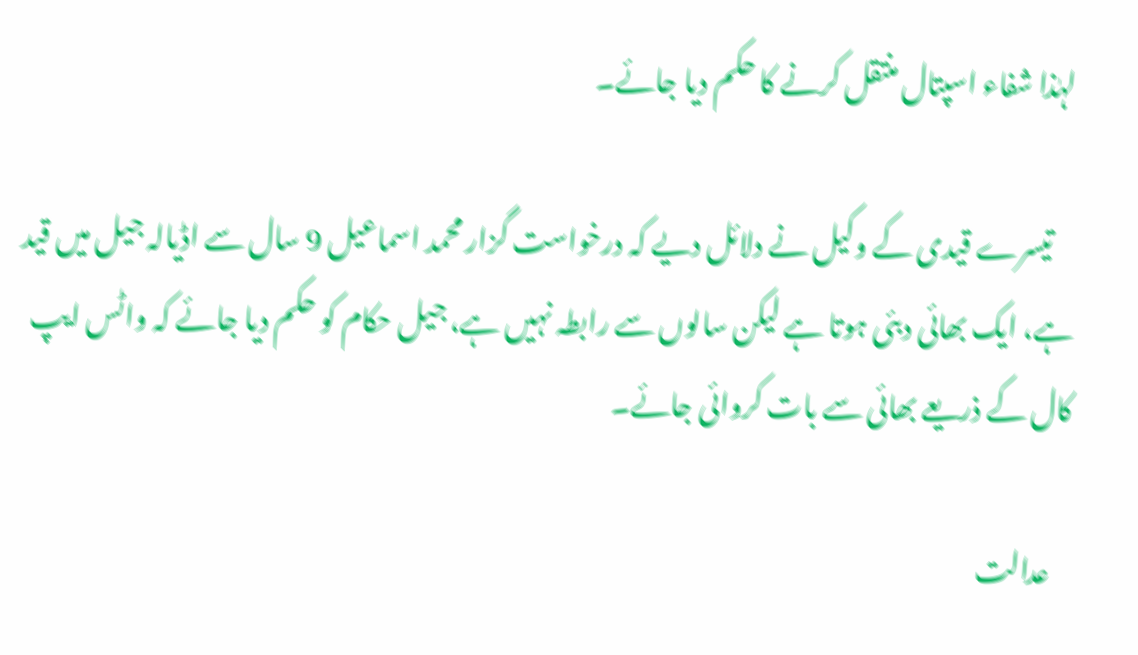لہٰذا شفاء اسپتال منتقل کرنے کا حکم دیا جائے۔

    تیسرے قیدی کے وکیل نے دلائل دیے کہ درخواست گزار محمد اسماعیل 9 سال سے اڈیالہ جیل میں قید ہے، ایک بھائی دبئی ہوتا ہے لیکن سالوں سے رابطہ نہیں ہے، جیل حکام کو حکم دیا جائے کہ واٹس ایپ کال کے ذریعے بھائی سے بات کروائی جائے۔

    عدالت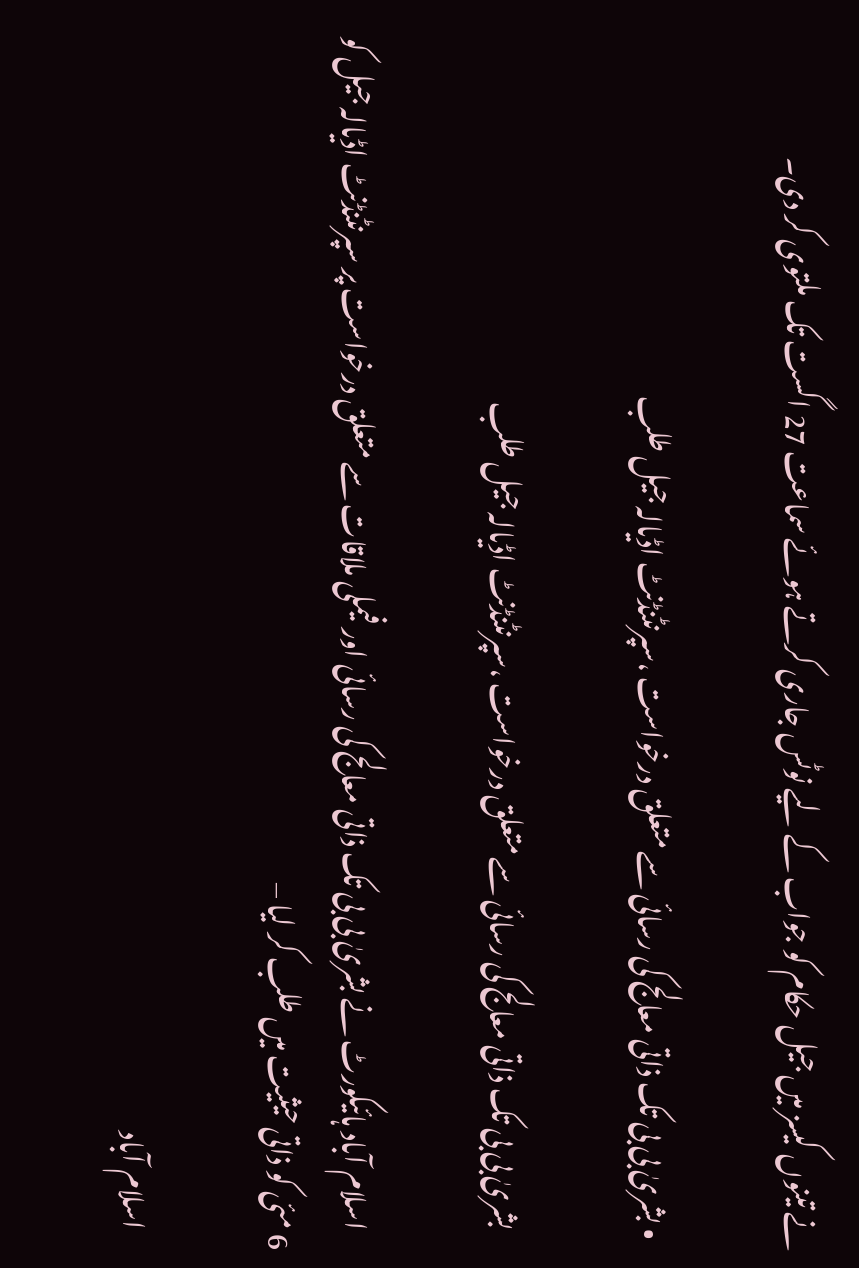نے تینوں کیسز میں جیل حکام کو جواب کے لیے نوٹس جاری کرتے ہوئے سماعت 27 اگست تک ملتوی کر دی۔

  • بشریٰ بی بی تک ذاتی معالج کی رسائی سے متعلق درخواست ،سپرنٹنڈنٹ اڈیالہ جیل طلب

    بشریٰ بی بی تک ذاتی معالج کی رسائی سے متعلق درخواست ،سپرنٹنڈنٹ اڈیالہ جیل طلب

    اسلام آباد ہائیکورٹ نے بشریٰ بی بی تک ذاتی معالج کی رسائی اور فیملی ملاقات سے متعلق درخواست پر سپرنٹنڈنٹ اڈیالہ جیل کو 6 مئی کو ذاتی حیثیت میں طلب کر لیا –

    اسلام آباد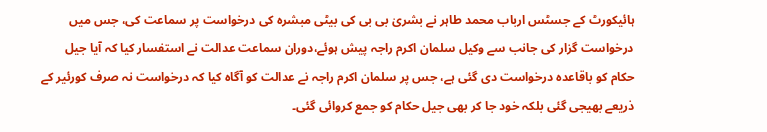ہائیکورٹ کے جسٹس ارباب محمد طاہر نے بشریٰ بی بی کی بیٹی مبشرہ کی درخواست پر سماعت کی، جس میں درخواست گزار کی جانب سے وکیل سلمان اکرم راجہ پیش ہوئے،دوران سماعت عدالت نے استفسار کیا کہ آیا جیل حکام کو باقاعدہ درخواست دی گئی ہے، جس پر سلمان اکرم راجہ نے عدالت کو آگاہ کیا کہ درخواست نہ صرف کورئیر کے ذریعے بھیجی گئی بلکہ خود جا کر بھی جیل حکام کو جمع کروائی گئی۔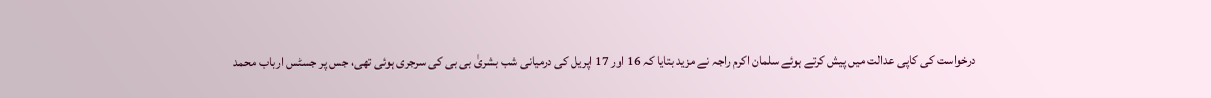درخواست کی کاپی عدالت میں پیش کرتے ہوئے سلمان اکرم راجہ نے مزید بتایا کہ 16 اور 17 اپریل کی درمیانی شب بشریٰ بی بی کی سرجری ہوئی تھی، جس پر جسٹس ارباب محمد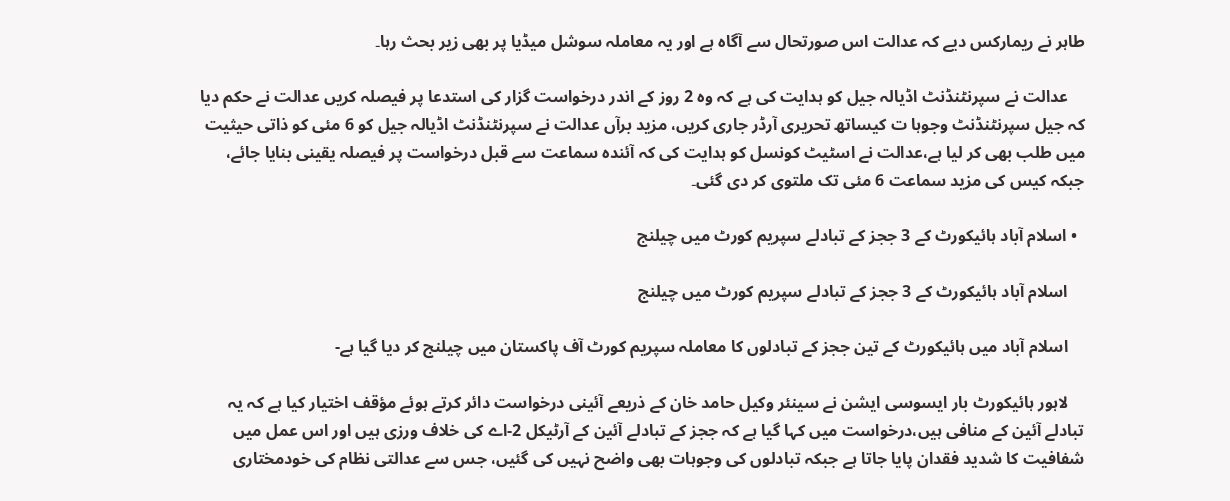طاہر نے ریمارکس دیے کہ عدالت اس صورتحال سے آگاہ ہے اور یہ معاملہ سوشل میڈیا پر بھی زیر بحث رہا۔

    عدالت نے سپرنٹنڈنٹ اڈیالہ جیل کو ہدایت کی ہے کہ وہ 2 روز کے اندر درخواست گزار کی استدعا پر فیصلہ کریں عدالت نے حکم دیا کہ جیل سپرنٹنڈنٹ وجوہا ت کیساتھ تحریری آرڈر جاری کریں، مزید برآں عدالت نے سپرنٹنڈنٹ اڈیالہ جیل کو 6 مئی کو ذاتی حیثیت میں طلب بھی کر لیا ہے،عدالت نے اسٹیٹ کونسل کو ہدایت کی کہ آئندہ سماعت سے قبل درخواست پر فیصلہ یقینی بنایا جائے، جبکہ کیس کی مزید سماعت 6 مئی تک ملتوی کر دی گئی۔

  • اسلام آباد ہائیکورٹ کے 3 ججز کے تبادلے سپریم کورٹ میں چیلنج

    اسلام آباد ہائیکورٹ کے 3 ججز کے تبادلے سپریم کورٹ میں چیلنج

    اسلام آباد میں ہائیکورٹ کے تین ججز کے تبادلوں کا معاملہ سپریم کورٹ آف پاکستان میں چیلنج کر دیا گیا ہے-

    لاہور ہائیکورٹ بار ایسوسی ایشن نے سینئر وکیل حامد خان کے ذریعے آئینی درخواست دائر کرتے ہوئے مؤقف اختیار کیا ہے کہ یہ تبادلے آئین کے منافی ہیں،درخواست میں کہا گیا ہے کہ ججز کے تبادلے آئین کے آرٹیکل 2-اے کی خلاف ورزی ہیں اور اس عمل میں شفافیت کا شدید فقدان پایا جاتا ہے جبکہ تبادلوں کی وجوہات بھی واضح نہیں کی گئیں، جس سے عدالتی نظام کی خودمختاری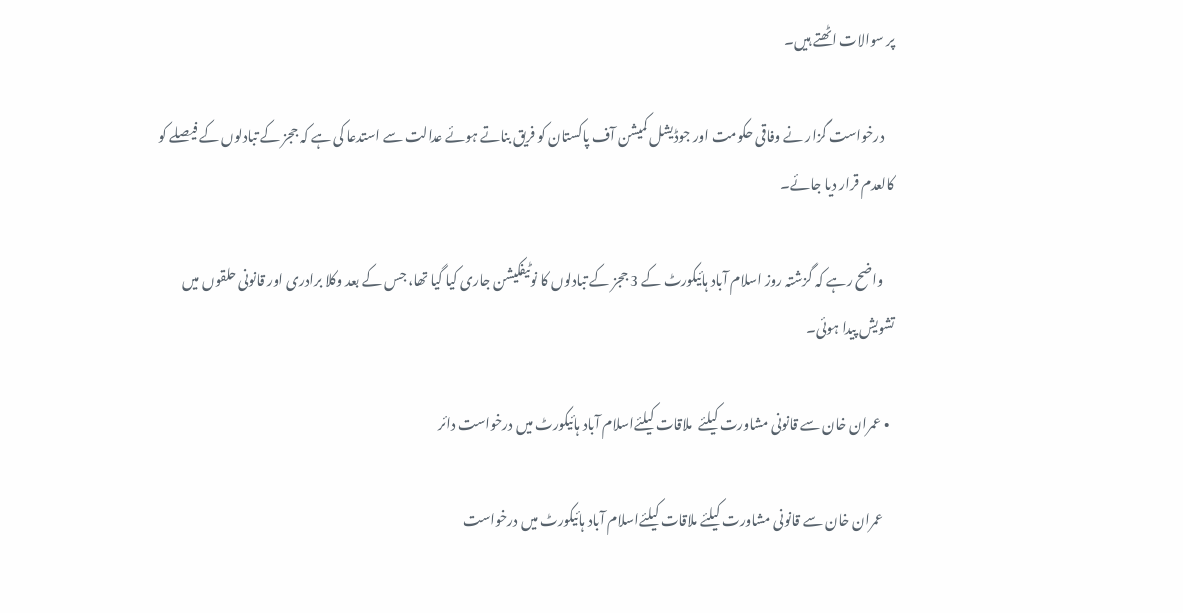پر سوالات اٹھتے ہیں۔

    درخواست گزار نے وفاقی حکومت اور جوڈیشل کمیشن آف پاکستان کو فریق بناتے ہوئے عدالت سے استدعا کی ہے کہ ججز کے تبادلوں کے فیصلے کو کالعدم قرار دیا جائے۔

    واضح رہے کہ گزشتہ روز اسلام آباد ہائیکورٹ کے 3 ججز کے تبادلوں کا نوٹیفکیشن جاری کیا گیا تھا، جس کے بعد وکلا برادری اور قانونی حلقوں میں تشویش پیدا ہوئی۔

  • عمران خان سے قانونی مشاورت کیلئے  ملاقات کیلئےاسلام آباد ہائیکورٹ میں درخواست دائر

    عمران خان سے قانونی مشاورت کیلئے ملاقات کیلئےاسلام آباد ہائیکورٹ میں درخواست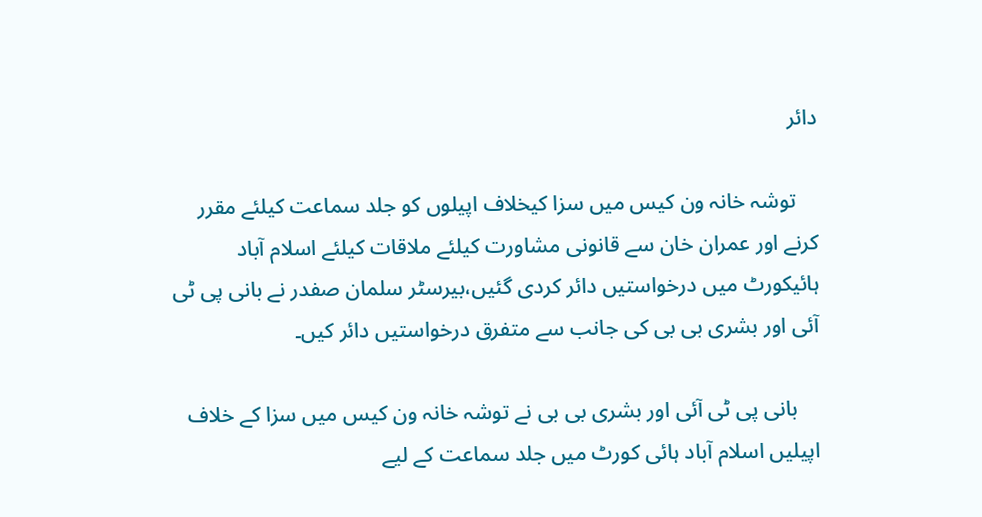دائر

    توشہ خانہ ون کیس میں سزا کیخلاف اپیلوں کو جلد سماعت کیلئے مقرر کرنے اور عمران خان سے قانونی مشاورت کیلئے ملاقات کیلئے اسلام آباد ہائیکورٹ میں درخواستیں دائر کردی گئیں،بیرسٹر سلمان صفدر نے بانی پی ٹی آئی اور بشری بی بی کی جانب سے متفرق درخواستیں دائر کیں۔

    بانی پی ٹی آئی اور بشری بی بی نے توشہ خانہ ون کیس میں سزا کے خلاف اپیلیں اسلام آباد ہائی کورٹ میں جلد سماعت کے لیے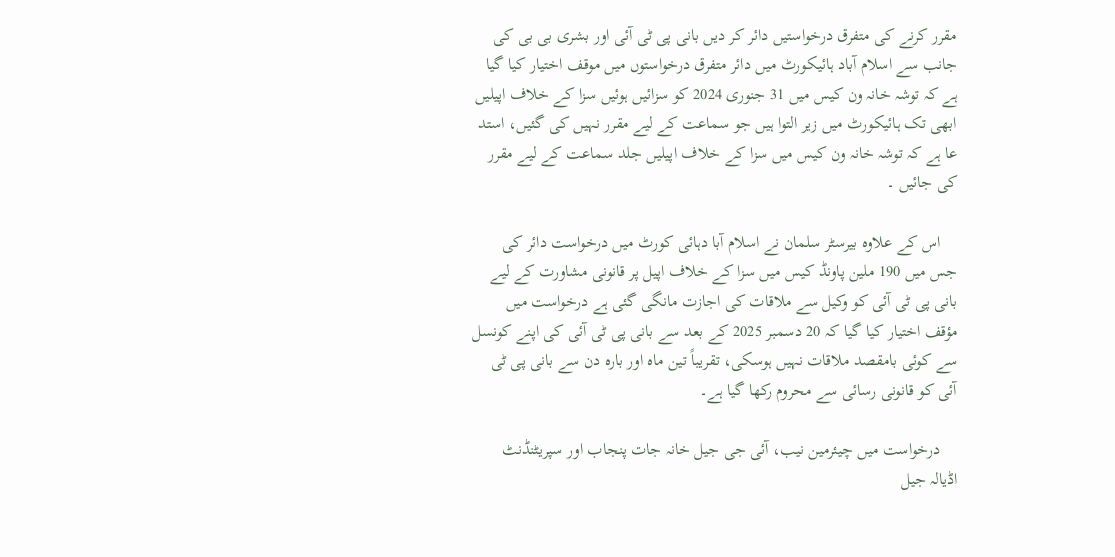مقرر کرنے کی متفرق درخواستیں دائر کر دیں بانی پی ٹی آئی اور بشری بی بی کی جانب سے اسلام آباد ہائیکورٹ میں دائر متفرق درخواستوں میں موقف اختیار کیا گیا ہے کہ توشہ خانہ ون کیس میں 31 جنوری 2024 کو سزائیں ہوئیں سزا کے خلاف اپیلیں ابھی تک ہائیکورٹ میں زیر التوا ہیں جو سماعت کے لیے مقرر نہیں کی گئیں، استد عا ہے کہ توشہ خانہ ون کیس میں سزا کے خلاف اپیلیں جلد سماعت کے لیے مقرر کی جائیں ۔

    اس کے علاوہ بیرسٹر سلمان نے اسلام آبا دہائی کورٹ میں درخواست دائر کی جس میں 190 ملین پاونڈ کیس میں سزا کے خلاف اپیل پر قانونی مشاورت کے لیے بانی پی ٹی آئی کو وکیل سے ملاقات کی اجازت مانگی گئی ہے درخواست میں مؤقف اختیار کیا گیا کہ 20 دسمبر 2025 کے بعد سے بانی پی ٹی آئی کی اپنے کونسل سے کوئی بامقصد ملاقات نہیں ہوسکی، تقریباً تین ماہ اور بارہ دن سے بانی پی ٹی آئی کو قانونی رسائی سے محروم رکھا گیا ہے۔

    درخواست میں چیئرمین نیب، آئی جی جیل خانہ جات پنجاب اور سپریٹنڈنٹ اڈیالہ جیل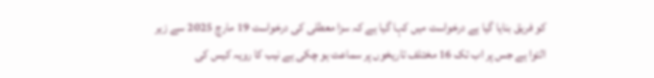کو فریق بنایا گیا ہے درخواست میں کہا گیا ہے کہ سزا معطلی کی درخواست 19 مارچ 2025 سے زیر التوا ہے جس پر اب تک 16 مختلف تاریخوں پر سماعت ہو چکی ہے نیب کا رویہ کیس کی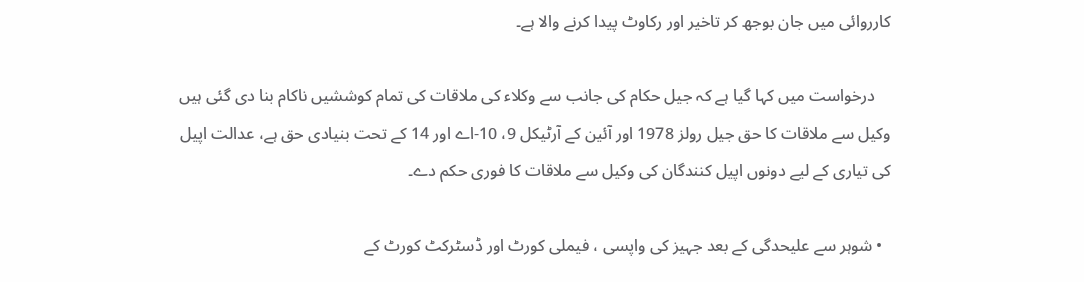کارروائی میں جان بوجھ کر تاخیر اور رکاوٹ پیدا کرنے والا ہے۔

    درخواست میں کہا گیا ہے کہ جیل حکام کی جانب سے وکلاء کی ملاقات کی تمام کوششیں ناکام بنا دی گئی ہیں وکیل سے ملاقات کا حق جیل رولز 1978 اور آئین کے آرٹیکل 9، 10-اے اور 14 کے تحت بنیادی حق ہے، عدالت اپیل کی تیاری کے لیے دونوں اپیل کنندگان کی وکیل سے ملاقات کا فوری حکم دے۔

  • شوہر سے علیحدگی کے بعد جہیز کی واپسی ، فیملی کورٹ اور ڈسٹرکٹ کورٹ کے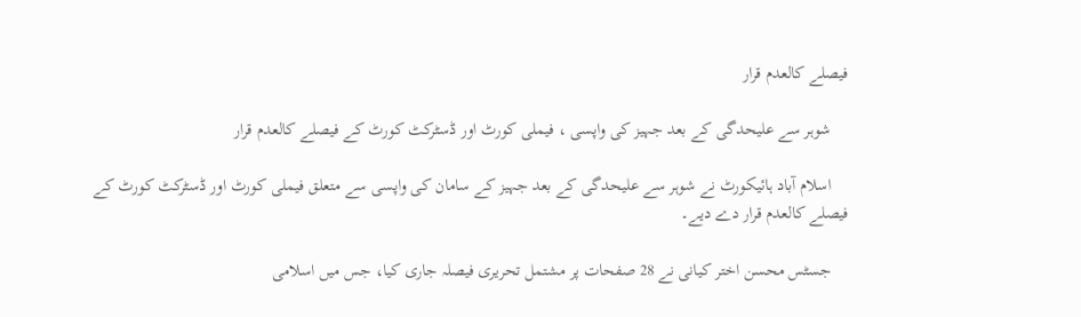فیصلے کالعدم قرار

    شوہر سے علیحدگی کے بعد جہیز کی واپسی ، فیملی کورٹ اور ڈسٹرکٹ کورٹ کے فیصلے کالعدم قرار

    اسلام آباد ہائیکورٹ نے شوہر سے علیحدگی کے بعد جہیز کے سامان کی واپسی سے متعلق فیملی کورٹ اور ڈسٹرکٹ کورٹ کے فیصلے کالعدم قرار دے دیے۔

    جسٹس محسن اختر کیانی نے 28 صفحات پر مشتمل تحریری فیصلہ جاری کیا، جس میں اسلامی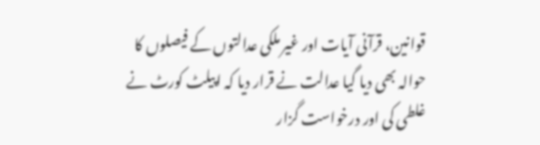قوانین، قرآنی آیات اور غیر ملکی عدالتوں کے فیصلوں کا حوالہ بھی دیا گیا عدالت نے قرار دیا کہ اپیلٹ کورٹ نے غلطی کی اور درخواست گزار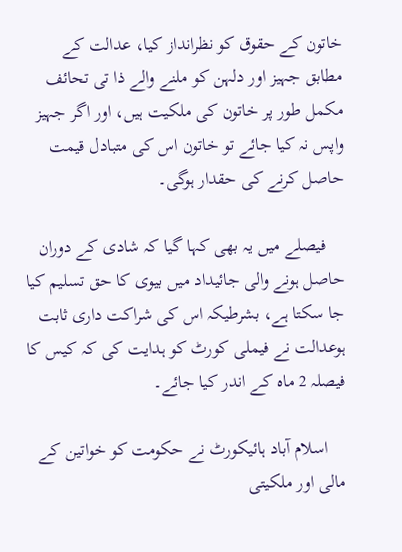خاتون کے حقوق کو نظرانداز کیا، عدالت کے مطابق جہیز اور دلہن کو ملنے والے ذا تی تحائف مکمل طور پر خاتون کی ملکیت ہیں، اور اگر جہیز واپس نہ کیا جائے تو خاتون اس کی متبادل قیمت حاصل کرنے کی حقدار ہوگی۔

    فیصلے میں یہ بھی کہا گیا کہ شادی کے دوران حاصل ہونے والی جائیداد میں بیوی کا حق تسلیم کیا جا سکتا ہے، بشرطیکہ اس کی شراکت داری ثابت ہوعدالت نے فیملی کورٹ کو ہدایت کی کہ کیس کا فیصلہ 2 ماہ کے اندر کیا جائے۔

    اسلام آباد ہائیکورٹ نے حکومت کو خواتین کے مالی اور ملکیتی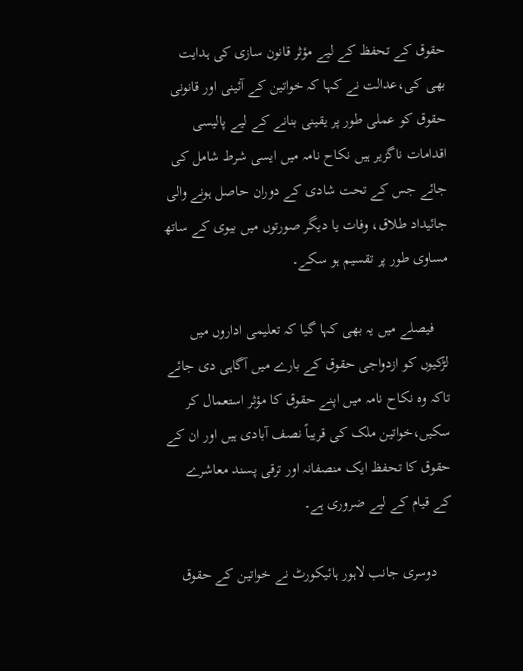حقوق کے تحفظ کے لیے مؤثر قانون سازی کی ہدایت بھی کی،عدالت نے کہا کہ خواتین کے آئینی اور قانونی حقوق کو عملی طور پر یقینی بنانے کے لیے پالیسی اقدامات ناگزیر ہیں نکاح نامہ میں ایسی شرط شامل کی جائے جس کے تحت شادی کے دوران حاصل ہونے والی جائیداد طلاق، وفات یا دیگر صورتوں میں بیوی کے ساتھ مساوی طور پر تقسیم ہو سکے۔

    فیصلے میں یہ بھی کہا گیا کہ تعلیمی اداروں میں لڑکیوں کو ازدواجی حقوق کے بارے میں آگاہی دی جائے تاکہ وہ نکاح نامہ میں اپنے حقوق کا مؤثر استعمال کر سکیں،خواتین ملک کی قریباً نصف آبادی ہیں اور ان کے حقوق کا تحفظ ایک منصفانہ اور ترقی پسند معاشرے کے قیام کے لیے ضروری ہے۔

    دوسری جانب لاہور ہائیکورٹ نے خواتین کے حقوق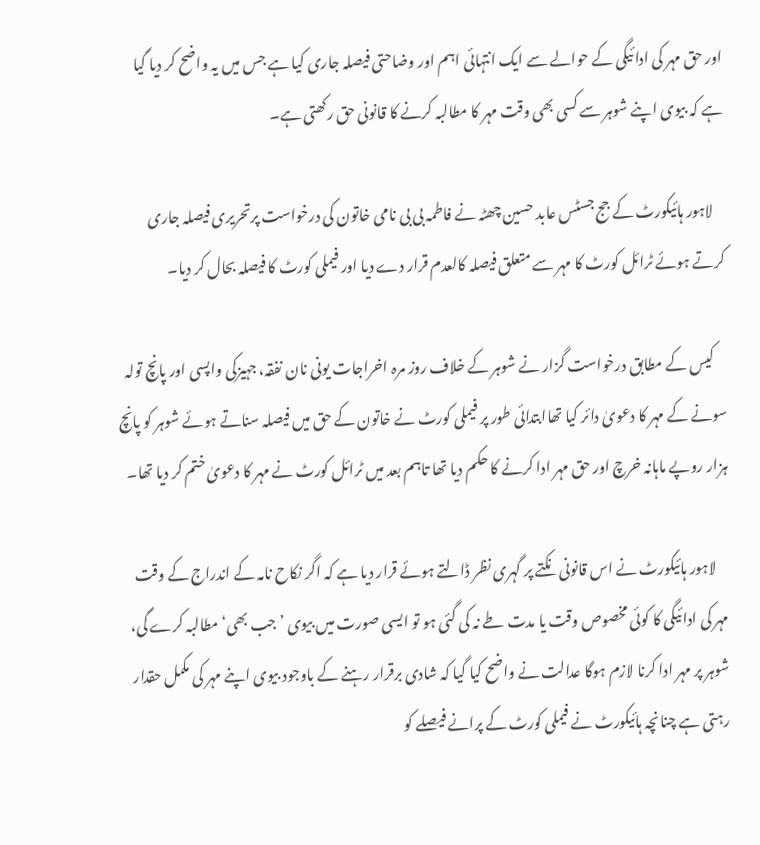اور حق مہر کی ادائیگی کے حوالے سے ایک انتہائی اہم اور وضاحتی فیصلہ جاری کیا ہے جس میں یہ واضح کر دیا گیا ہے کہ بیوی اپنے شوہر سے کسی بھی وقت مہر کا مطالبہ کرنے کا قانونی حق رکھتی ہے۔

    لاہور ہائیکورٹ کے جج جسٹس عابد حسین چھٹہ نے فاطمہ بی بی نامی خاتون کی درخواست پرتحریری فیصلہ جاری کرتے ہوئے ٹرائل کورٹ کا مہر سے متعلق فیصلہ کالعدم قرار دے دیا اور فیملی کورٹ کا فیصلہ بحال کر دیا۔

    کیس کے مطابق درخواست گزار نے شوہر کے خلاف روز مرہ اخراجات یونی نان نفقہ، جہیزکی واپسی اور پانچ تولہ سونے کے مہر کا دعویٰ دائر کیا تھاابتدائی طور پر فیملی کورٹ نے خاتون کے حق میں فیصلہ سناتے ہوئے شوہر کو پانچ ہزار روپے ماہانہ خرچ اور حق مہر ادا کرنے کا حکم دیا تھا تاہم بعد میں ٹرائل کورٹ نے مہر کا دعویٰ ختم کر دیا تھا۔

    لاہور ہائیکورٹ نے اس قانونی نکتے پر گہری نظر ڈالتے ہوئے قرار دیا ہے کہ اگر نکاح نامہ کے اندراج کے وقت مہر کی ادائیگی کا کوئی مخصوص وقت یا مدت طے نہ کی گئی ہو تو ایسی صورت میں بیوی ’جب بھی‘ مطالبہ کرے گی، شوہر پر مہر ادا کرنا لازم ہوگا عدالت نے واضح کیا گیا کہ شادی برقرار رہنے کے باوجود بیوی اپنے مہر کی مکمل حقدار رہتی ہے چنانچہ ہائیکورٹ نے فیملی کورٹ کے پرانے فیصلے کو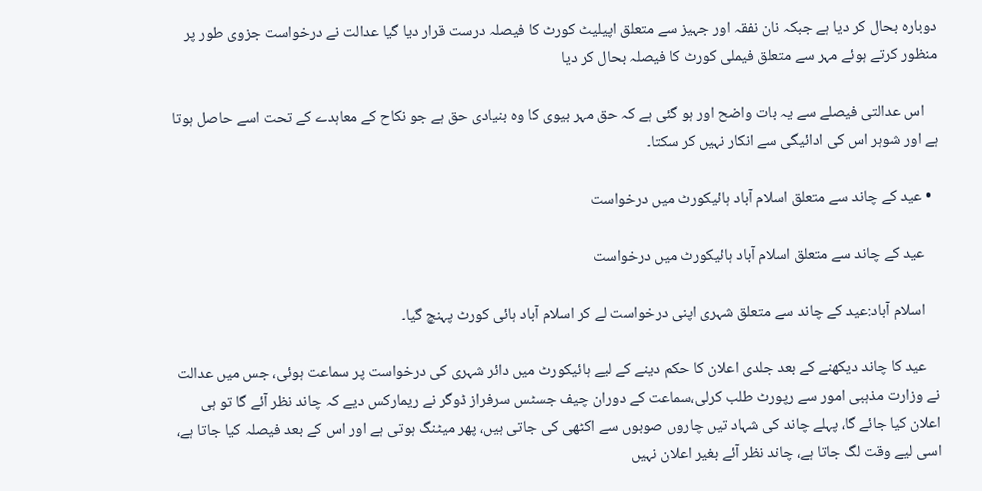دوبارہ بحال کر دیا ہے جبکہ نان نفقہ اور جہیز سے متعلق اپیلیٹ کورٹ کا فیصلہ درست قرار دیا گیا عدالت نے درخواست جزوی طور پر منظور کرتے ہوئے مہر سے متعلق فیملی کورٹ کا فیصلہ بحال کر دیا

    اس عدالتی فیصلے سے یہ بات واضح اور ہو گئی ہے کہ حق مہر بیوی کا وہ بنیادی حق ہے جو نکاح کے معاہدے کے تحت اسے حاصل ہوتا ہے اور شوہر اس کی ادائیگی سے انکار نہیں کر سکتا۔

  • عید کے چاند سے متعلق اسلام آباد ہائیکورٹ میں درخواست

    عید کے چاند سے متعلق اسلام آباد ہائیکورٹ میں درخواست

    اسلام آباد:عید کے چاند سے متعلق شہری اپنی درخواست لے کر اسلام آباد ہائی کورٹ پہنچ گیا۔

    عید کا چاند دیکھنے کے بعد جلدی اعلان کا حکم دینے کے لیے ہائیکورٹ میں دائر شہری کی درخواست پر سماعت ہوئی، جس میں عدالت نے وزارت مذہبی امور سے رپورٹ طلب کرلی،سماعت کے دوران چیف جسٹس سرفراز ڈوگر نے ریمارکس دیے کہ چاند نظر آئے گا تو ہی اعلان کیا جائے گا، پہلے چاند کی شہاد تیں چاروں صوبوں سے اکٹھی کی جاتی ہیں، پھر میٹنگ ہوتی ہے اور اس کے بعد فیصلہ کیا جاتا ہے، اسی لیے وقت لگ جاتا ہے، چاند نظر آئے بغیر اعلان نہیں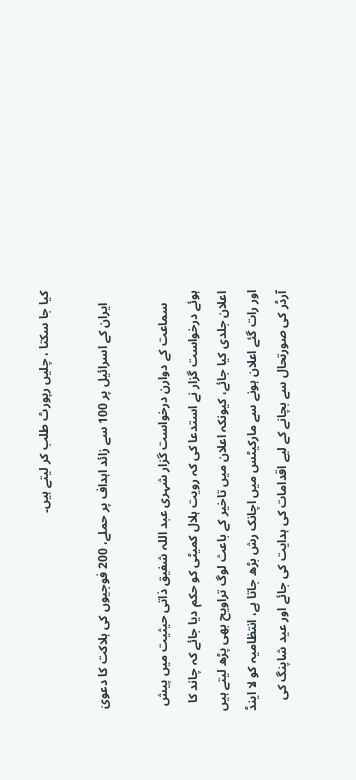کیا جا سکتا ، چلیں رپورٹ طلب کر لیتے ہیں۔

    ایران کے اسرائیل پر 100 سے زائد اہداف پر حملے، 200 فوجیوں کی ہلاکت کا دعویٰ

    سماعت کے دوارن درخواست گزار شہری عبد اللہ شفیق ذاتی حیثیت میں پیش ہوئے درخواست گزار نے استدعا کی کہ رویت ہلال کمیٹی کو حکم دیا جائے کہ چاند کا اعلان جلدی کیا جائے، کیونکہ اعلان میں تاخیر کے باعث لوگ تراویح بھی پڑھ لیتے ہیں اور رات گئے اعلان ہونے سے مارکیٹس میں اچانک رش بڑھ جاتا ہے، انتظامیہ کو لا اینڈ آرڈر کی صورتحال سے بچانے کے لیے اقدامات کی ہدایت کی جائے اور عید شاپنگ کی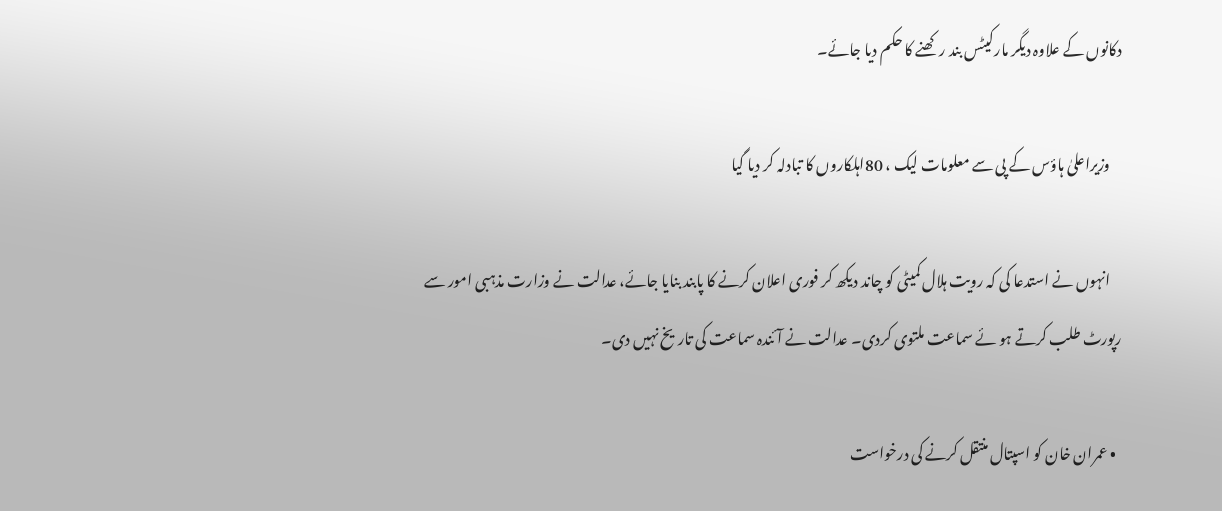دکانوں کے علاوہ دیگر مارکیٹس بند ر کھنے کا حکم دیا جائے۔

    وزیراعلیٰ ہاؤس کے پی سے معلومات لیک ، 80اہلکاروں کا تبادلہ کر دیا گیا

    انہوں نے استدعا کی کہ رویت ہلال کمیٹی کو چاند دیکھ کر فوری اعلان کرنے کا پابند بنایا جائے، عدالت نے وزارت مذہبی امور سے رپورٹ طلب کرتے ہو ئے سماعت ملتوی کردی۔ عدالت نے آئندہ سماعت کی تاریخ نہیں دی۔

  • عمران خان کو اسپتال منتقل کرنے کی درخواست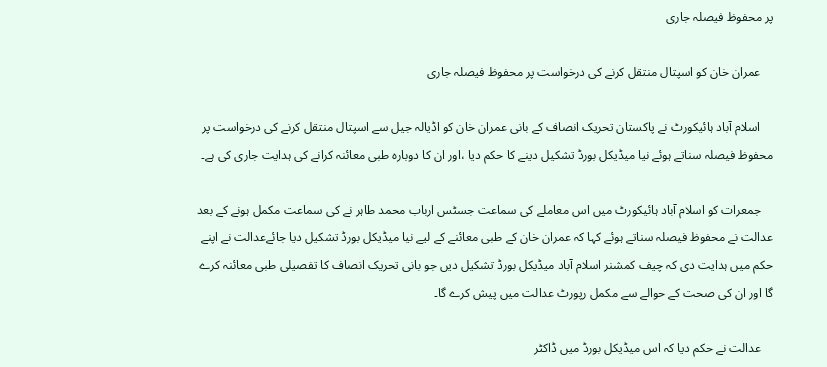پر محفوظ فیصلہ جاری

    عمران خان کو اسپتال منتقل کرنے کی درخواست پر محفوظ فیصلہ جاری

    اسلام آباد ہائیکورٹ نے پاکستان تحریک انصاف کے بانی عمران خان کو اڈیالہ جیل سے اسپتال منتقل کرنے کی درخواست پر محفوظ فیصلہ سناتے ہوئے نیا میڈیکل بورڈ تشکیل دینے کا حکم دیا ،اور ان کا دوبارہ طبی معائنہ کرانے کی ہدایت جاری کی ہے۔

    جمعرات کو اسلام آباد ہائیکورٹ میں اس معاملے کی سماعت جسٹس ارباب محمد طاہر نے کی سماعت مکمل ہونے کے بعد عدالت نے محفوظ فیصلہ سناتے ہوئے کہا کہ عمران خان کے طبی معائنے کے لیے نیا میڈیکل بورڈ تشکیل دیا جائےعدالت نے اپنے حکم میں ہدایت دی کہ چیف کمشنر اسلام آباد میڈیکل بورڈ تشکیل دیں جو بانی تحریک انصاف کا تفصیلی طبی معائنہ کرے گا اور ان کی صحت کے حوالے سے مکمل رپورٹ عدالت میں پیش کرے گا۔

    عدالت نے حکم دیا کہ اس میڈیکل بورڈ میں ڈاکٹر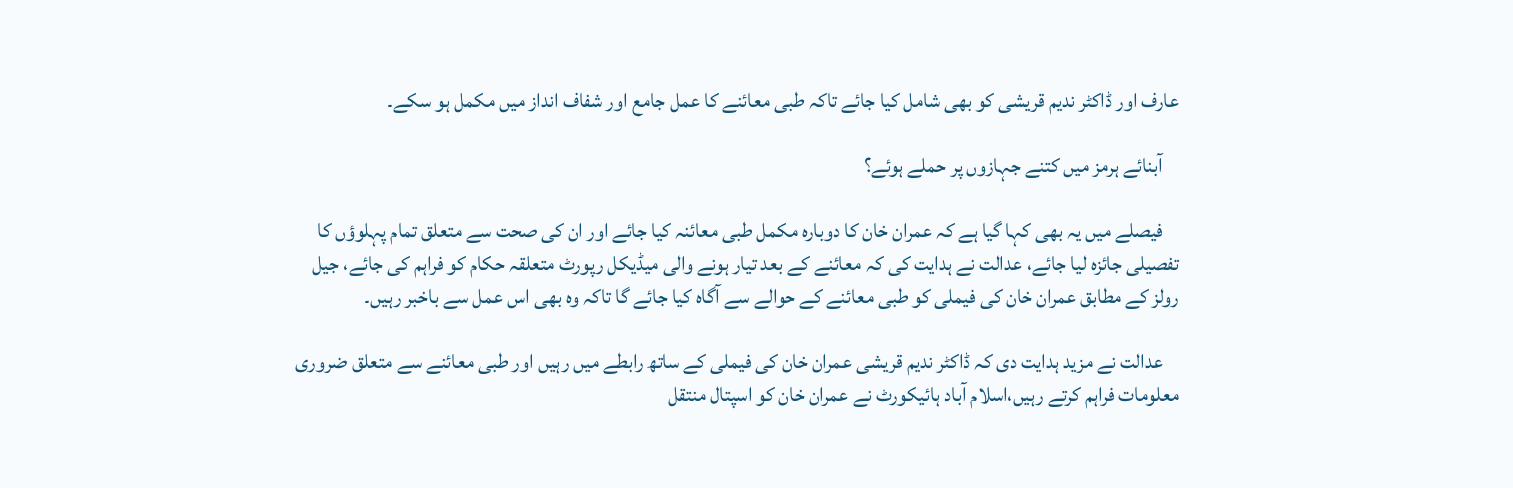عارف اور ڈاکٹر ندیم قریشی کو بھی شامل کیا جائے تاکہ طبی معائنے کا عمل جامع اور شفاف انداز میں مکمل ہو سکے۔

    آبنائے ہرمز میں کتنے جہازوں پر حملے ہوئے؟

    فیصلے میں یہ بھی کہا گیا ہے کہ عمران خان کا دوبارہ مکمل طبی معائنہ کیا جائے اور ان کی صحت سے متعلق تمام پہلوؤں کا تفصیلی جائزہ لیا جائے، عدالت نے ہدایت کی کہ معائنے کے بعد تیار ہونے والی میڈیکل رپورٹ متعلقہ حکام کو فراہم کی جائے، جیل رولز کے مطابق عمران خان کی فیملی کو طبی معائنے کے حوالے سے آگاہ کیا جائے گا تاکہ وہ بھی اس عمل سے باخبر رہیں۔

    عدالت نے مزید ہدایت دی کہ ڈاکٹر ندیم قریشی عمران خان کی فیملی کے ساتھ رابطے میں رہیں اور طبی معائنے سے متعلق ضروری معلومات فراہم کرتے رہیں،اسلام آباد ہائیکورٹ نے عمران خان کو اسپتال منتقل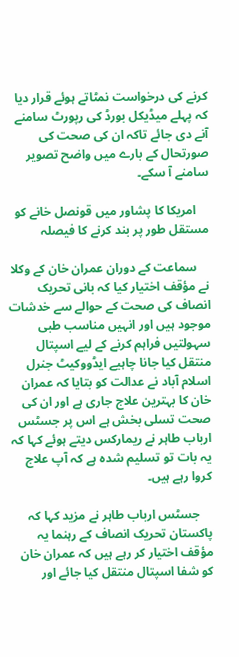کرنے کی درخواست نمٹاتے ہوئے قرار دیا کہ پہلے میڈیکل بورڈ کی رپورٹ سامنے آنے دی جائے تاکہ ان کی صحت کی صورتحال کے بارے میں واضح تصویر سامنے آ سکے۔

    امریکا کا پشاور میں قونصل خانے کو مستقل طور پر بند کرنے کا فیصلہ

    سماعت کے دوران عمران خان کے وکلا نے مؤقف اختیار کیا کہ بانی تحریک انصاف کی صحت کے حوالے سے خدشات موجود ہیں اور انہیں مناسب طبی سہولتیں فراہم کرنے کے لیے اسپتال منتقل کیا جانا چاہیے ایڈووکیٹ جنرل اسلام آباد نے عدالت کو بتایا کہ عمران خان کا بہترین علاج جاری ہے اور ان کی صحت تسلی بخش ہے اس پر جسٹس ارباب طاہر نے ریمارکس دیتے ہوئے کہا کہ یہ بات تو تسلیم شدہ ہے کہ آپ علاج کروا رہے ہیں۔

    جسٹس ارباب طاہر نے مزید کہا کہ پاکستان تحریک انصاف کے رہنما یہ مؤقف اختیار کر رہے ہیں کہ عمران خان کو شفا اسپتال منتقل کیا جائے اور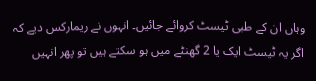وہاں ان کے طبی ٹیسٹ کروائے جائیں۔ انہوں نے ریمارکس دیے کہ اگر یہ ٹیسٹ ایک یا 2 گھنٹے میں ہو سکتے ہیں تو پھر انہیں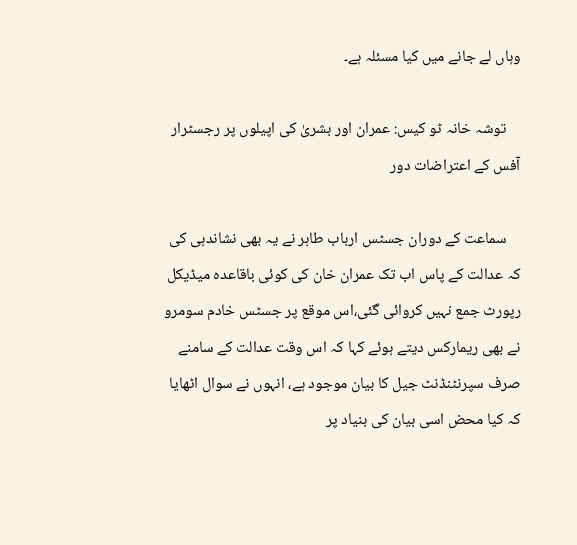وہاں لے جانے میں کیا مسئلہ ہے۔

    توشہ خانہ ٹو کیس: عمران اور بشریٰ کی اپیلوں پر رجسٹرار آفس کے اعتراضات دور

    سماعت کے دوران جسٹس ارباب طاہر نے یہ بھی نشاندہی کی کہ عدالت کے پاس اب تک عمران خان کی کوئی باقاعدہ میڈیکل رپورٹ جمع نہیں کروائی گئی،اس موقع پر جسٹس خادم سومرو نے بھی ریمارکس دیتے ہوئے کہا کہ اس وقت عدالت کے سامنے صرف سپرنٹنڈنٹ جیل کا بیان موجود ہے، انہوں نے سوال اٹھایا کہ کیا محض اسی بیان کی بنیاد پر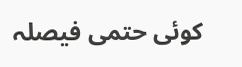کوئی حتمی فیصلہ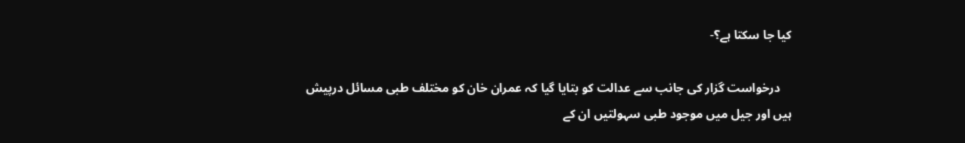کیا جا سکتا ہے؟-

    درخواست گزار کی جانب سے عدالت کو بتایا گیا کہ عمران خان کو مختلف طبی مسائل درپیش ہیں اور جیل میں موجود طبی سہولتیں ان کے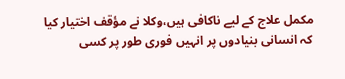مکمل علاج کے لیے ناکافی ہیں،وکلا نے مؤقف اختیار کیا کہ انسانی بنیادوں پر انہیں فوری طور پر کسی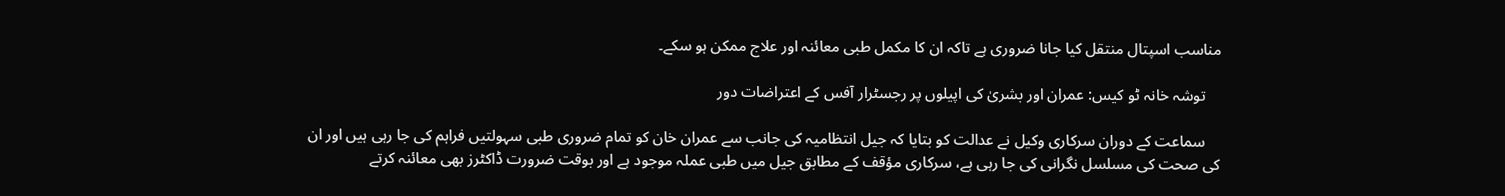مناسب اسپتال منتقل کیا جانا ضروری ہے تاکہ ان کا مکمل طبی معائنہ اور علاج ممکن ہو سکے۔

    توشہ خانہ ٹو کیس: عمران اور بشریٰ کی اپیلوں پر رجسٹرار آفس کے اعتراضات دور

    سماعت کے دوران سرکاری وکیل نے عدالت کو بتایا کہ جیل انتظامیہ کی جانب سے عمران خان کو تمام ضروری طبی سہولتیں فراہم کی جا رہی ہیں اور ان کی صحت کی مسلسل نگرانی کی جا رہی ہے، سرکاری مؤقف کے مطابق جیل میں طبی عملہ موجود ہے اور بوقت ضرورت ڈاکٹرز بھی معائنہ کرتے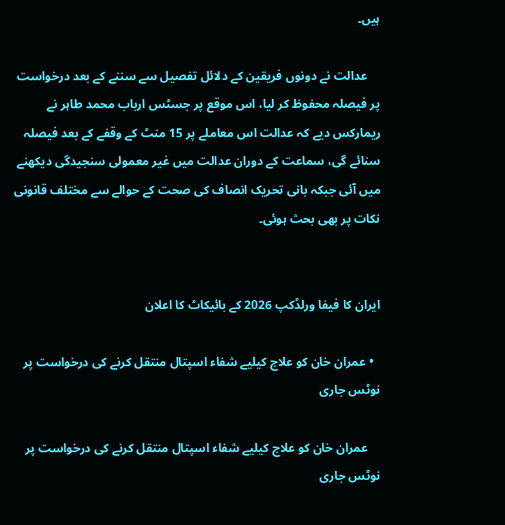ہیں۔

    عدالت نے دونوں فریقین کے دلائل تفصیل سے سننے کے بعد درخواست پر فیصلہ محفوظ کر لیا، اس موقع پر جسٹس ارباب محمد طاہر نے ریمارکس دیے کہ عدالت اس معاملے پر 15 منٹ کے وقفے کے بعد فیصلہ سنائے گی، سماعت کے دوران عدالت میں غیر معمولی سنجیدگی دیکھنے میں آئی جبکہ بانی تحریک انصاف کی صحت کے حوالے سے مختلف قانونی نکات پر بھی بحث ہوئی۔


ایران کا فیفا ورلڈکپ 2026 کے بائیکاٹ کا اعلان

  • عمران خان کو علاج کیلیے شفاء اسپتال منتقل کرنے کی درخواست پر نوٹس جاری

    عمران خان کو علاج کیلیے شفاء اسپتال منتقل کرنے کی درخواست پر نوٹس جاری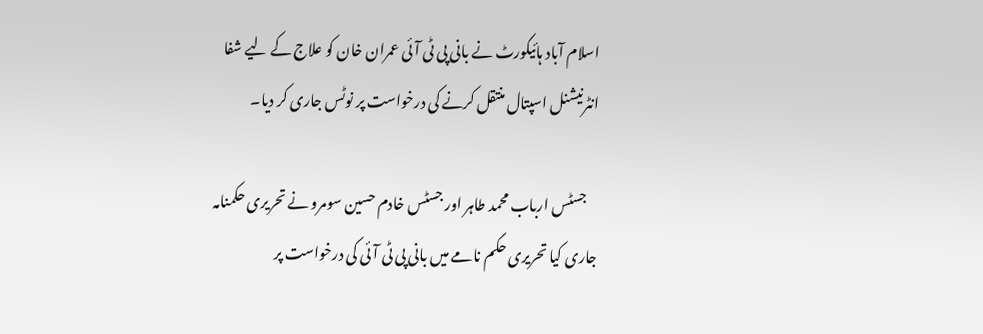اسلام آباد ہائیکورٹ نے بانی پی ٹی آئی عمران خان کو علاج کے لیے شفا انٹرنیشنل اسپتال منتقل کرنے کی درخواست پر نوٹس جاری کر دیا۔

    جسٹس ارباب محمد طاہر اور جسٹس خادم حسین سومرو نے تحریری حکمنامہ جاری کیا تحریری حکم نامے میں بانی پی ٹی آئی کی درخواست پر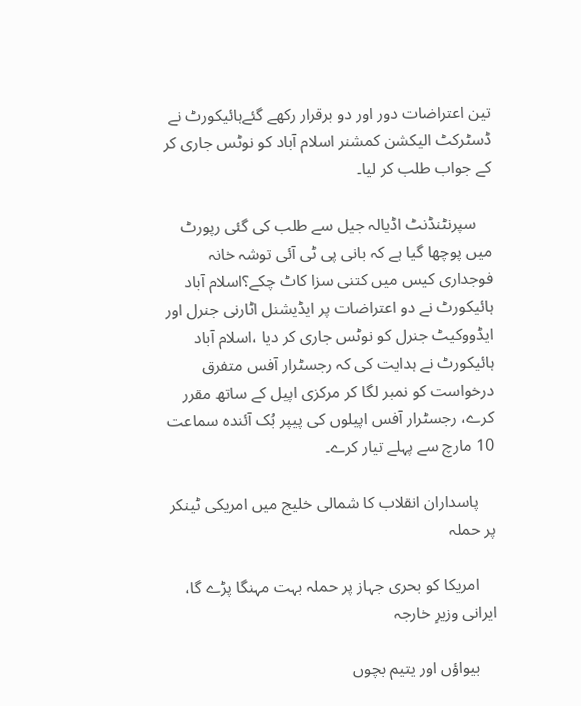تین اعتراضات دور اور دو برقرار رکھے گئےہائیکورٹ نے ڈسٹرکٹ الیکشن کمشنر اسلام آباد کو نوٹس جاری کر کے جواب طلب کر لیا۔

    سپرنٹنڈنٹ اڈیالہ جیل سے طلب کی گئی رپورٹ میں پوچھا گیا ہے کہ بانی پی ٹی آئی توشہ خانہ فوجداری کیس میں کتنی سزا کاٹ چکے؟اسلام آباد ہائیکورٹ نے دو اعتراضات پر ایڈیشنل اٹارنی جنرل اور ایڈووکیٹ جنرل کو نوٹس جاری کر دیا ،اسلام آباد ہائیکورٹ نے ہدایت کی کہ رجسٹرار آفس متفرق درخواست کو نمبر لگا کر مرکزی اپیل کے ساتھ مقرر کرے، رجسٹرار آفس اپیلوں کی پیپر بُک آئندہ سماعت 10 مارچ سے پہلے تیار کرے۔

    پاسداران انقلاب کا شمالی خلیج میں امریکی ٹینکر پر حملہ

    امریکا کو بحری جہاز پر حملہ بہت مہنگا پڑے گا، ایرانی وزیرِ خارجہ

    بیواؤں اور یتیم بچوں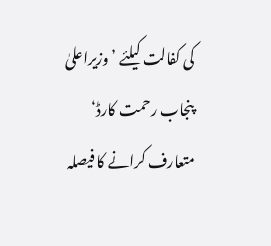کی کفالت کیلئے ’وزیراعلیٰ پنجاب رحمت کارڈ‘ متعارف کرانے کا فیصلہ